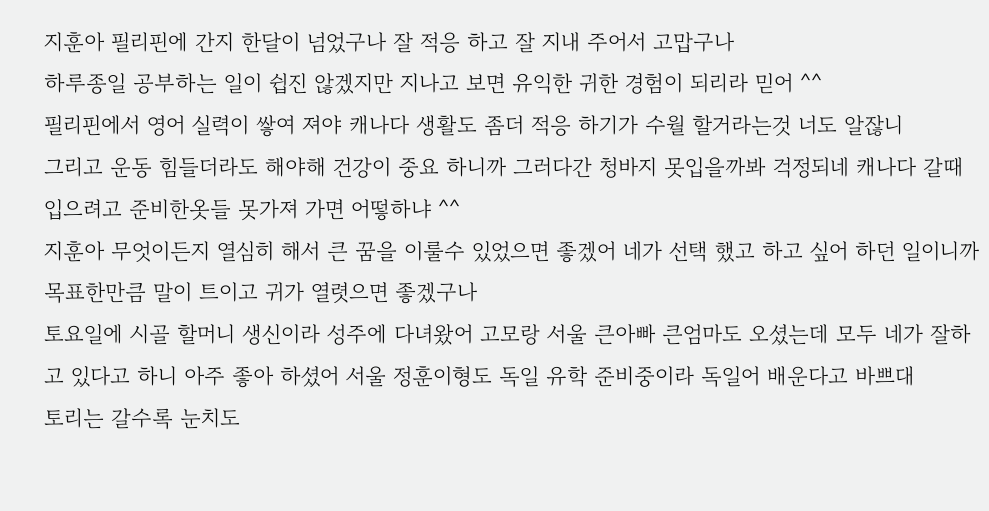지훈아 필리핀에 간지 한달이 넘었구나 잘 적응 하고 잘 지내 주어서 고맙구나
하루종일 공부하는 일이 쉽진 않겠지만 지나고 보면 유익한 귀한 경험이 되리라 믿어 ^^
필리핀에서 영어 실력이 쌓여 져야 캐나다 생활도 좀더 적응 하기가 수월 할거라는것 너도 알잖니
그리고 운동 힘들더라도 해야해 건강이 중요 하니까 그러다간 청바지 못입을까봐 걱정되네 캐나다 갈때 입으려고 준비한옷들 못가져 가면 어떻하냐 ^^
지훈아 무엇이든지 열심히 해서 큰 꿈을 이룰수 있었으면 좋겠어 네가 선택 했고 하고 싶어 하던 일이니까 목표한만큼 말이 트이고 귀가 열렷으면 좋겠구나
토요일에 시골 할머니 생신이라 성주에 다녀왔어 고모랑 서울 큰아빠 큰엄마도 오셨는데 모두 네가 잘하고 있다고 하니 아주 좋아 하셨어 서울 정훈이형도 독일 유학 준비중이라 독일어 배운다고 바쁘대
토리는 갈수록 눈치도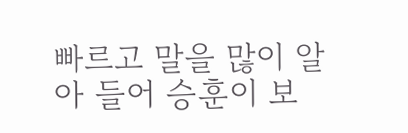빠르고 말을 많이 알아 들어 승훈이 보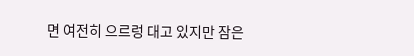면 여전히 으르렁 대고 있지만 잠은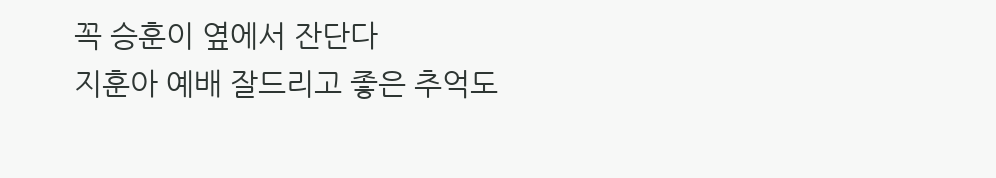꼭 승훈이 옆에서 잔단다
지훈아 예배 잘드리고 좋은 추억도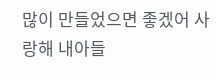많이 만들었으면 좋겠어 사랑해 내아들